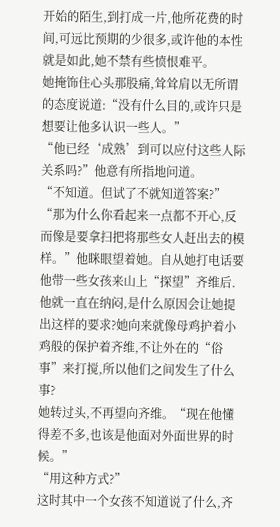开始的陌生,到打成一片,他所花费的时间,可远比预期的少很多,或许他的本性就是如此,她不禁有些愤恨难平。
她掩饰住心头那股痛,耸耸肩以无所谓的态度说道:“没有什么目的,或许只是想要让他多认识一些人。”
“他已经‘成熟’到可以应付这些人际关系吗?”他意有所指地问道。
“不知道。但试了不就知道答案?”
“那为什么你看起来一点都不开心,反而像是要拿扫把将那些女人赶出去的模样。”他眯眼望着她。自从她打电话要他带一些女孩来山上“探望”齐维后.他就一直在纳闷,是什么原因会让她提出这样的要求?她向来就像母鸡护着小鸡般的保护着齐维,不让外在的“俗事”来打搅,所以他们之间发生了什么事?
她转过头,不再望向齐维。“现在他懂得差不多,也该是他面对外面世界的时候。”
“用这种方式?”
这时其中一个女孩不知道说了什么,齐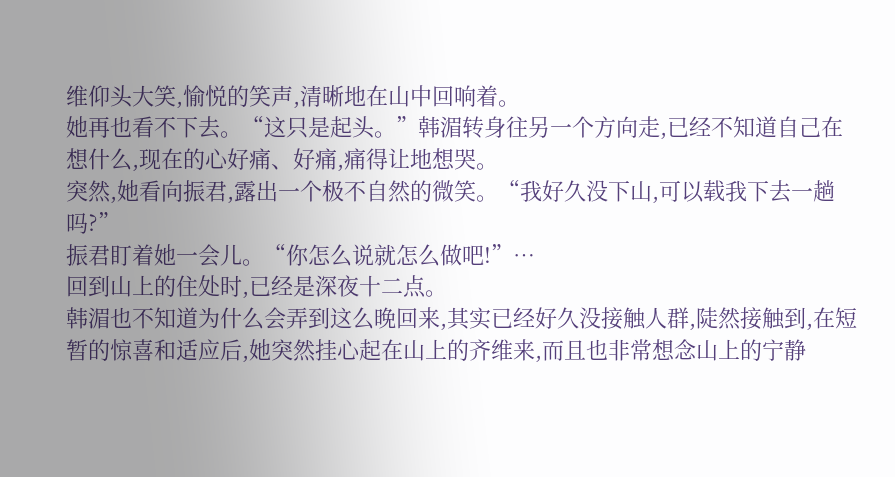维仰头大笑,愉悦的笑声,清晰地在山中回响着。
她再也看不下去。“这只是起头。”韩湄转身往另一个方向走,已经不知道自己在想什么,现在的心好痛、好痛,痛得让地想哭。
突然,她看向振君,露出一个极不自然的微笑。“我好久没下山,可以载我下去一趟吗?”
振君盯着她一会儿。“你怎么说就怎么做吧!”…
回到山上的住处时,已经是深夜十二点。
韩湄也不知道为什么会弄到这么晚回来,其实已经好久没接触人群,陡然接触到,在短暂的惊喜和适应后,她突然挂心起在山上的齐维来,而且也非常想念山上的宁静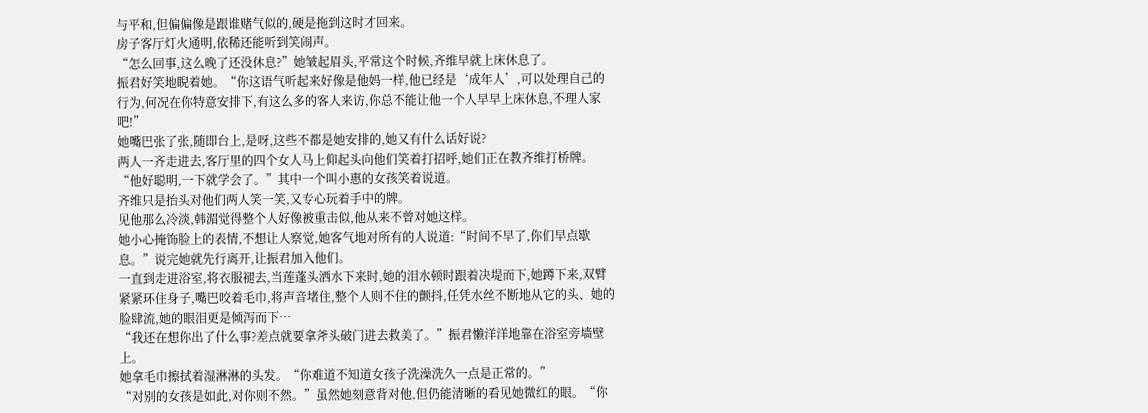与平和,但偏偏像是跟谁赌气似的,硬是拖到这时才回来。
房子客厅灯火通明,依稀还能听到笑闹声。
“怎么回事,这么晚了还没休息?”她皱起眉头,平常这个时候,齐维早就上床休息了。
振君好笑地睨着她。“你这语气听起来好像是他妈一样,他已经是‘成年人’,可以处理自己的行为,何况在你特意安排下,有这么多的客人来访,你总不能让他一个人早早上床休息,不理人家吧!”
她嘴巴张了张,随即台上,是呀,这些不都是她安排的,她又有什么话好说?
两人一齐走进去,客厅里的四个女人马上仰起头向他们笑着打招呼,她们正在教齐维打桥牌。
“他好聪明,一下就学会了。”其中一个叫小惠的女孩笑着说道。
齐维只是抬头对他们两人笑一笑,又专心玩着手中的牌。
见他那么冷淡,韩湄觉得整个人好像被重击似,他从来不曾对她这样。
她小心掩饰脸上的表情,不想让人察觉,她客气地对所有的人说道:“时间不早了,你们早点歇息。”说完她就先行离开,让振君加入他们。
一直到走进浴室,将衣服褪去,当莲蓬头洒水下来时,她的泪水顿时跟着决堤而下,她蹲下来,双臂紧紧环住身子,嘴巴咬着毛巾,将声音堵住,整个人则不住的颤抖,任凭水丝不断地从它的头、她的脸肆流,她的眼泪更是倾泻而下…
“我还在想你出了什么事?差点就要拿斧头破门进去救美了。”振君懒洋洋地靠在浴室旁墙壁上。
她拿毛巾擦拭着湿淋淋的头发。“你难道不知道女孩子洗澡洗久一点是正常的。”
“对别的女孩是如此,对你则不然。”虽然她刻意背对他,但仍能清晰的看见她微红的眼。“你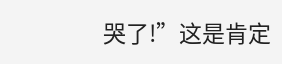哭了!”这是肯定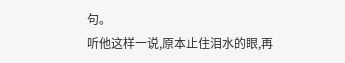句。
听他这样一说,原本止住泪水的眼,再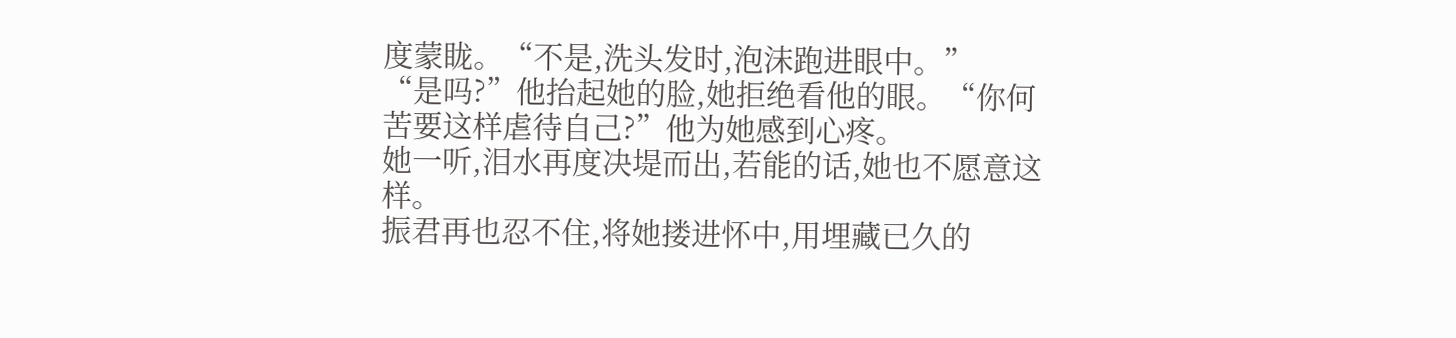度蒙眬。“不是,洗头发时,泡沫跑进眼中。”
“是吗?”他抬起她的脸,她拒绝看他的眼。“你何苦要这样虐待自己?”他为她感到心疼。
她一听,泪水再度决堤而出,若能的话,她也不愿意这样。
振君再也忍不住,将她搂进怀中,用埋藏已久的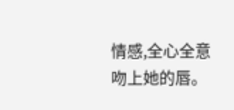情感,全心全意吻上她的唇。